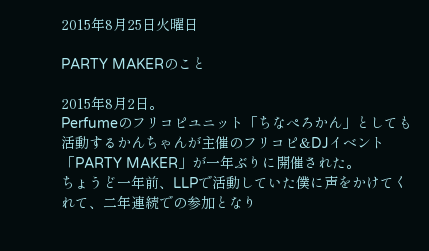2015年8月25日火曜日

PARTY MAKERのこと

2015年8月2日。
Perfumeのフリコピユニット「ちなぺろかん」としても活動するかんちゃんが主催のフリコピ&DJイベント「PARTY MAKER」が一年ぶりに開催された。
ちょうど一年前、LLPで活動していた僕に声をかけてくれて、二年連続での参加となり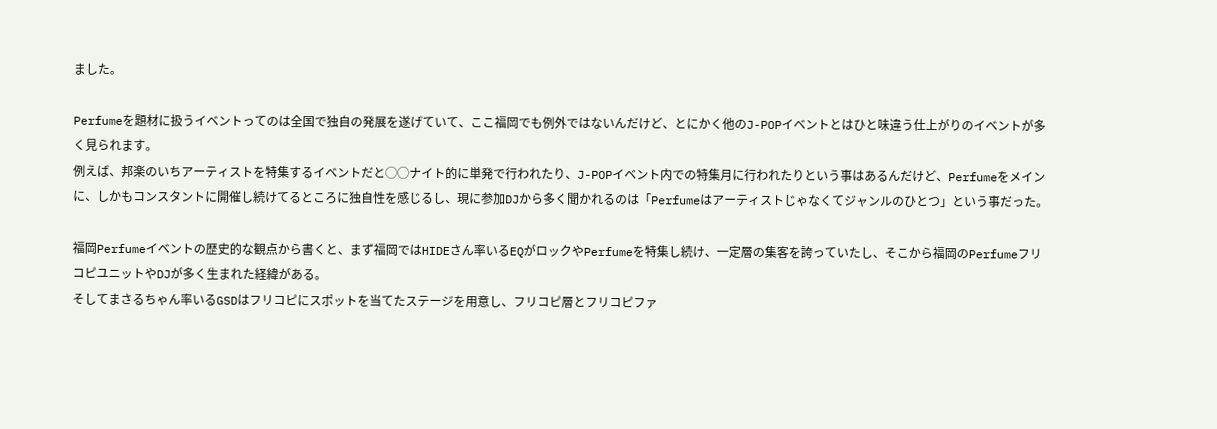ました。

Perfumeを題材に扱うイベントってのは全国で独自の発展を遂げていて、ここ福岡でも例外ではないんだけど、とにかく他のJ-POPイベントとはひと味違う仕上がりのイベントが多く見られます。
例えば、邦楽のいちアーティストを特集するイベントだと◯◯ナイト的に単発で行われたり、J-POPイベント内での特集月に行われたりという事はあるんだけど、Perfumeをメインに、しかもコンスタントに開催し続けてるところに独自性を感じるし、現に参加DJから多く聞かれるのは「Perfumeはアーティストじゃなくてジャンルのひとつ」という事だった。

福岡Perfumeイベントの歴史的な観点から書くと、まず福岡ではHIDEさん率いるEQがロックやPerfumeを特集し続け、一定層の集客を誇っていたし、そこから福岡のPerfumeフリコピユニットやDJが多く生まれた経緯がある。
そしてまさるちゃん率いるGSDはフリコピにスポットを当てたステージを用意し、フリコピ層とフリコピファ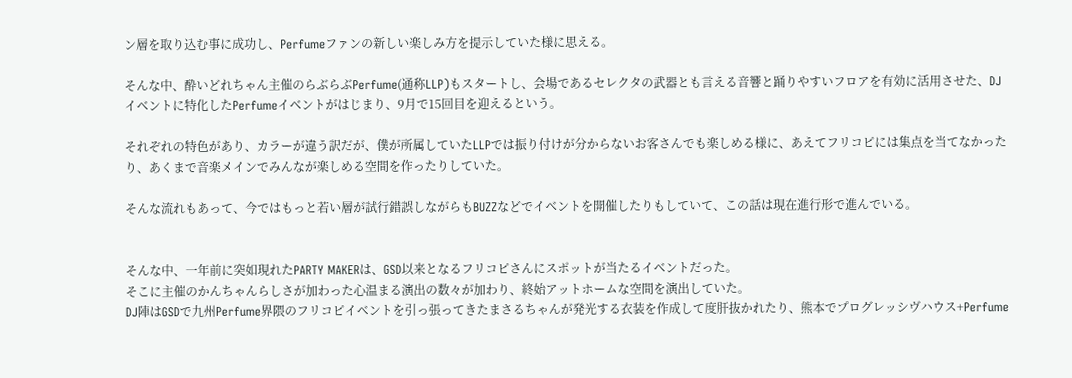ン層を取り込む事に成功し、Perfumeファンの新しい楽しみ方を提示していた様に思える。

そんな中、酔いどれちゃん主催のらぶらぶPerfume(通称LLP)もスタートし、会場であるセレクタの武器とも言える音響と踊りやすいフロアを有効に活用させた、DJイベントに特化したPerfumeイベントがはじまり、9月で15回目を迎えるという。

それぞれの特色があり、カラーが違う訳だが、僕が所属していたLLPでは振り付けが分からないお客さんでも楽しめる様に、あえてフリコピには集点を当てなかったり、あくまで音楽メインでみんなが楽しめる空間を作ったりしていた。

そんな流れもあって、今ではもっと若い層が試行錯誤しながらもBUZZなどでイベントを開催したりもしていて、この話は現在進行形で進んでいる。


そんな中、一年前に突如現れたPARTY MAKERは、GSD以来となるフリコピさんにスポットが当たるイベントだった。
そこに主催のかんちゃんらしさが加わった心温まる演出の数々が加わり、終始アットホームな空間を演出していた。
DJ陣はGSDで九州Perfume界隈のフリコピイベントを引っ張ってきたまさるちゃんが発光する衣装を作成して度肝抜かれたり、熊本でプログレッシヴハウス+Perfume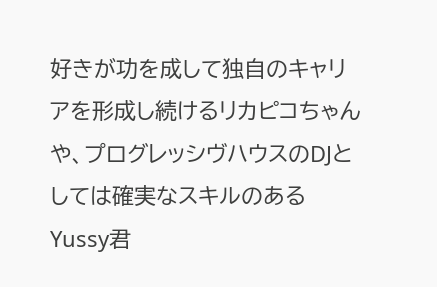好きが功を成して独自のキャリアを形成し続けるリカピコちゃんや、プログレッシヴハウスのDJとしては確実なスキルのあるYussy君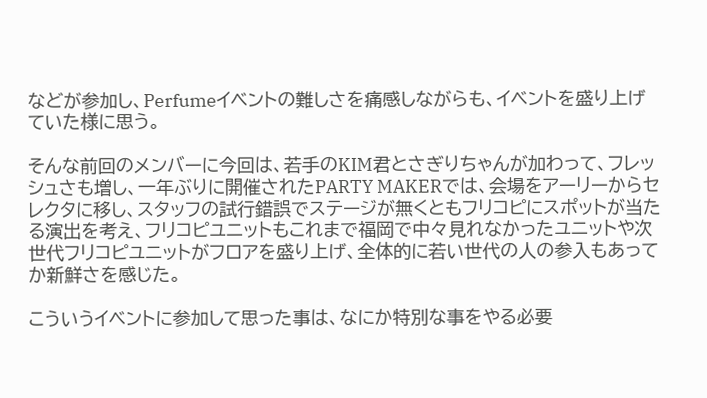などが参加し、Perfumeイベントの難しさを痛感しながらも、イベントを盛り上げていた様に思う。

そんな前回のメンバーに今回は、若手のKIM君とさぎりちゃんが加わって、フレッシュさも増し、一年ぶりに開催されたPARTY MAKERでは、会場をアーリーからセレクタに移し、スタッフの試行錯誤でステージが無くともフリコピにスポットが当たる演出を考え、フリコピユニットもこれまで福岡で中々見れなかったユニットや次世代フリコピユニットがフロアを盛り上げ、全体的に若い世代の人の参入もあってか新鮮さを感じた。

こういうイベントに参加して思った事は、なにか特別な事をやる必要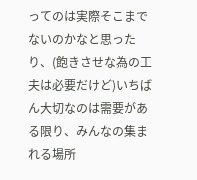ってのは実際そこまでないのかなと思ったり、(飽きさせな為の工夫は必要だけど)いちばん大切なのは需要がある限り、みんなの集まれる場所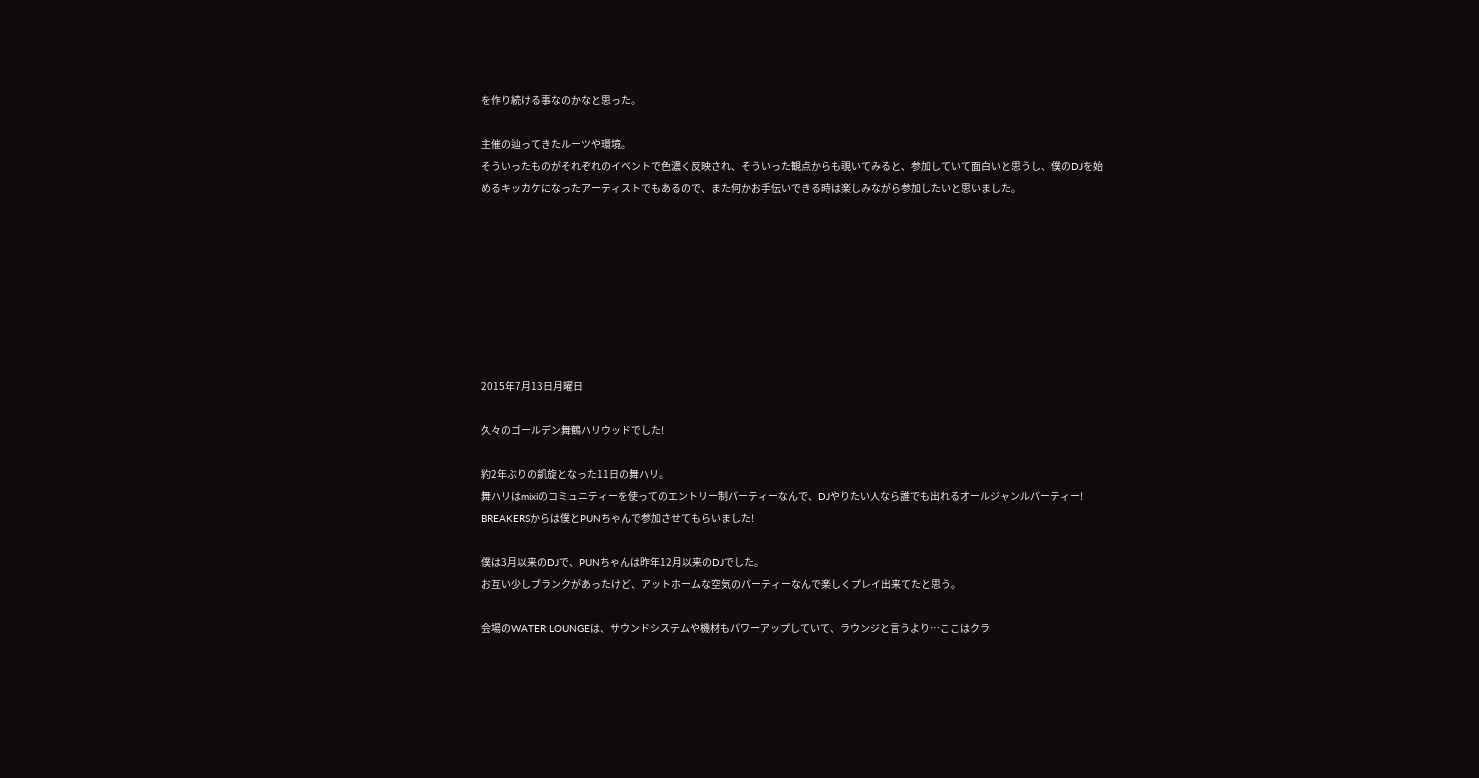を作り続ける事なのかなと思った。

主催の辿ってきたルーツや環境。
そういったものがそれぞれのイベントで色濃く反映され、そういった観点からも覗いてみると、参加していて面白いと思うし、僕のDJを始めるキッカケになったアーティストでもあるので、また何かお手伝いできる時は楽しみながら参加したいと思いました。








2015年7月13日月曜日

久々のゴールデン舞鶴ハリウッドでした!

約2年ぶりの凱旋となった11日の舞ハリ。
舞ハリはmixiのコミュニティーを使ってのエントリー制パーティーなんで、DJやりたい人なら誰でも出れるオールジャンルパーティー!
BREAKERSからは僕とPUNちゃんで参加させてもらいました!

僕は3月以来のDJで、PUNちゃんは昨年12月以来のDJでした。
お互い少しブランクがあったけど、アットホームな空気のパーティーなんで楽しくプレイ出来てたと思う。

会場のWATER LOUNGEは、サウンドシステムや機材もパワーアップしていて、ラウンジと言うより…ここはクラ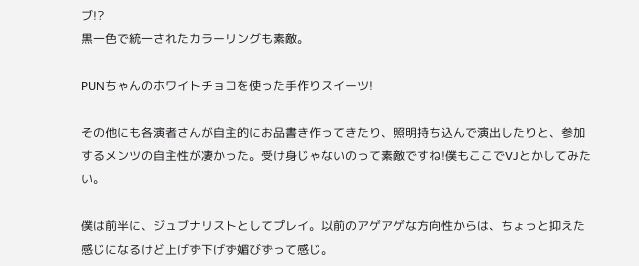ブ!?
黒一色で統一されたカラーリングも素敵。

PUNちゃんのホワイトチョコを使った手作りスイーツ!

その他にも各演者さんが自主的にお品書き作ってきたり、照明持ち込んで演出したりと、参加するメンツの自主性が凄かった。受け身じゃないのって素敵ですね!僕もここでVJとかしてみたい。

僕は前半に、ジュブナリストとしてプレイ。以前のアゲアゲな方向性からは、ちょっと抑えた感じになるけど上げず下げず媚びずって感じ。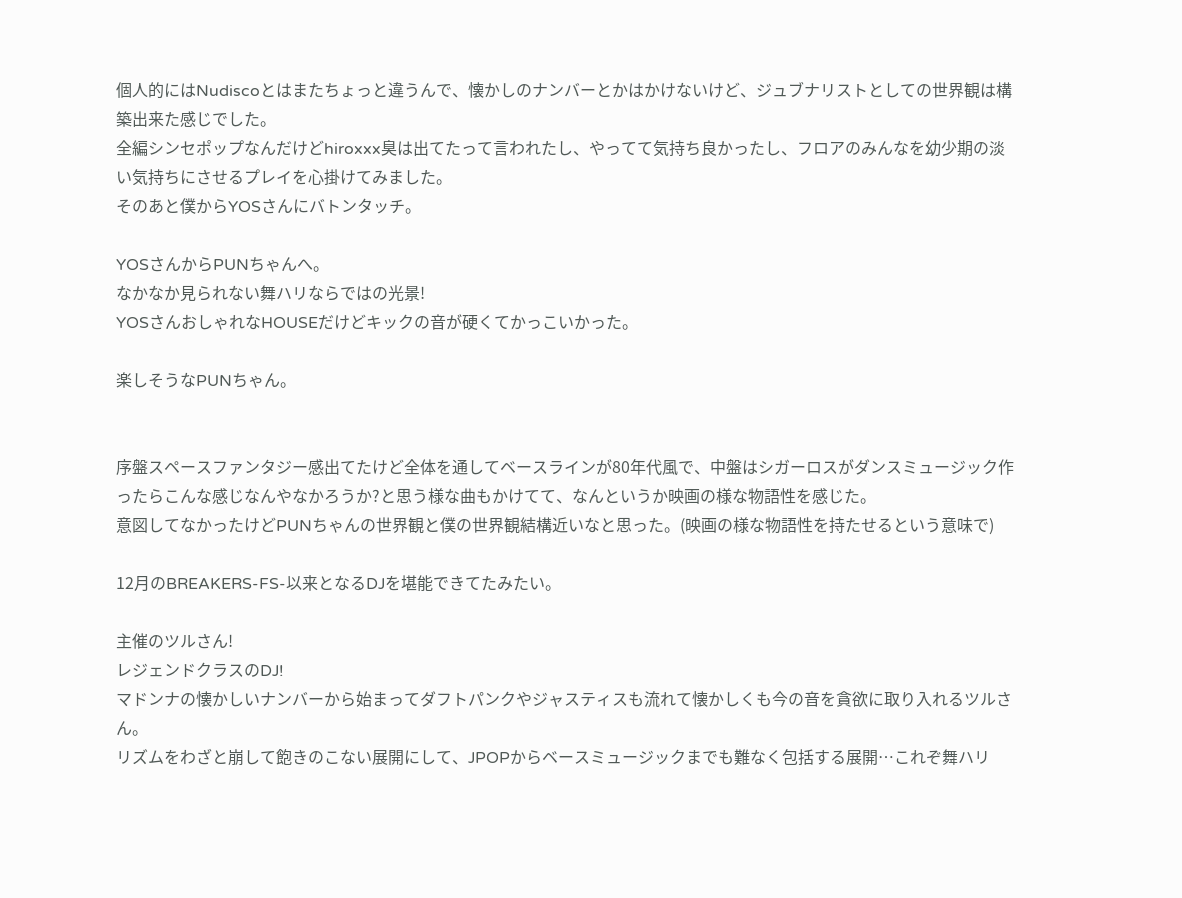個人的にはNudiscoとはまたちょっと違うんで、懐かしのナンバーとかはかけないけど、ジュブナリストとしての世界観は構築出来た感じでした。
全編シンセポップなんだけどhiroxxx臭は出てたって言われたし、やってて気持ち良かったし、フロアのみんなを幼少期の淡い気持ちにさせるプレイを心掛けてみました。
そのあと僕からYOSさんにバトンタッチ。

YOSさんからPUNちゃんへ。
なかなか見られない舞ハリならではの光景!
YOSさんおしゃれなHOUSEだけどキックの音が硬くてかっこいかった。

楽しそうなPUNちゃん。


序盤スペースファンタジー感出てたけど全体を通してベースラインが80年代風で、中盤はシガーロスがダンスミュージック作ったらこんな感じなんやなかろうか?と思う様な曲もかけてて、なんというか映画の様な物語性を感じた。
意図してなかったけどPUNちゃんの世界観と僕の世界観結構近いなと思った。(映画の様な物語性を持たせるという意味で)

12月のBREAKERS-FS-以来となるDJを堪能できてたみたい。

主催のツルさん!
レジェンドクラスのDJ!
マドンナの懐かしいナンバーから始まってダフトパンクやジャスティスも流れて懐かしくも今の音を貪欲に取り入れるツルさん。
リズムをわざと崩して飽きのこない展開にして、JPOPからベースミュージックまでも難なく包括する展開…これぞ舞ハリ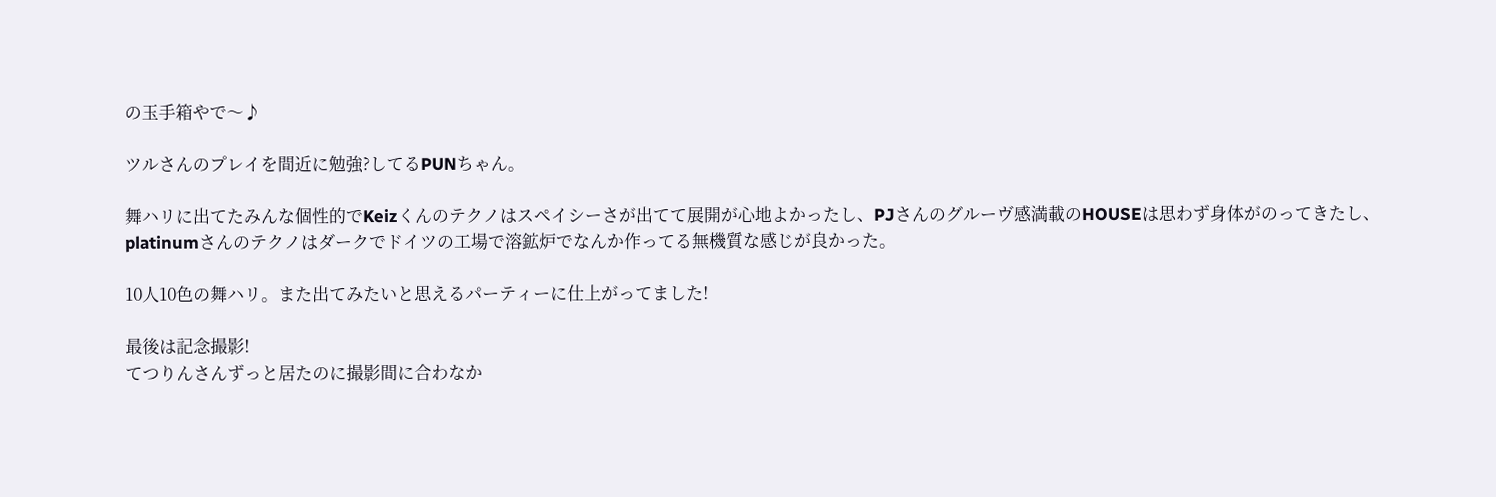の玉手箱やで〜♪

ツルさんのプレイを間近に勉強?してるPUNちゃん。

舞ハリに出てたみんな個性的でKeizくんのテクノはスペイシーさが出てて展開が心地よかったし、PJさんのグルーヴ感満載のHOUSEは思わず身体がのってきたし、platinumさんのテクノはダークでドイツの工場で溶鉱炉でなんか作ってる無機質な感じが良かった。

10人10色の舞ハリ。また出てみたいと思えるパーティーに仕上がってました!

最後は記念撮影!
てつりんさんずっと居たのに撮影間に合わなか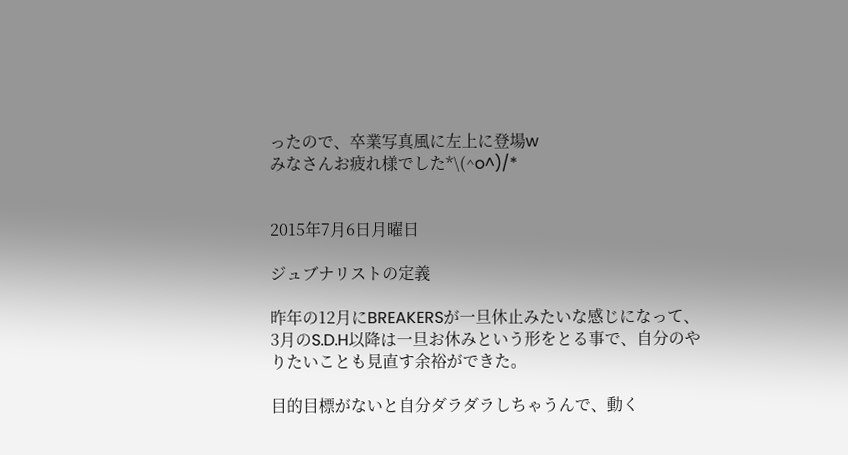ったので、卒業写真風に左上に登場w
みなさんお疲れ様でした*\(^o^)/*


2015年7月6日月曜日

ジュブナリストの定義

昨年の12月にBREAKERSが一旦休止みたいな感じになって、3月のS.D.H以降は一旦お休みという形をとる事で、自分のやりたいことも見直す余裕ができた。

目的目標がないと自分ダラダラしちゃうんで、動く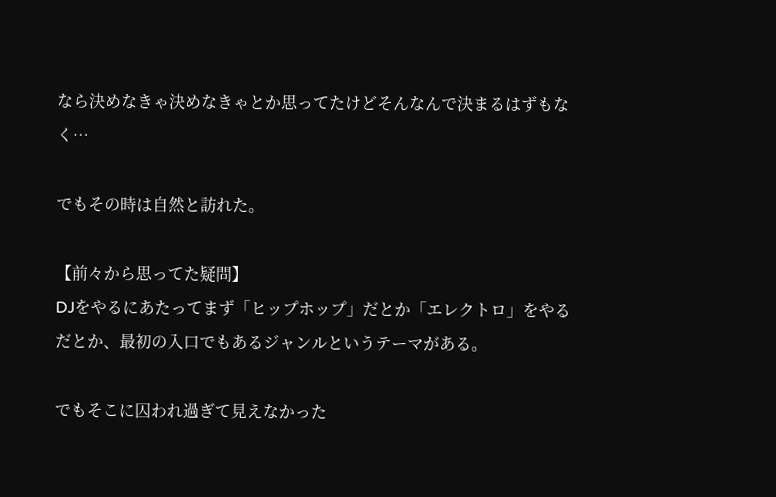なら決めなきゃ決めなきゃとか思ってたけどそんなんで決まるはずもなく…

でもその時は自然と訪れた。

【前々から思ってた疑問】
DJをやるにあたってまず「ヒップホップ」だとか「エレクトロ」をやるだとか、最初の入口でもあるジャンルというテーマがある。

でもそこに囚われ過ぎて見えなかった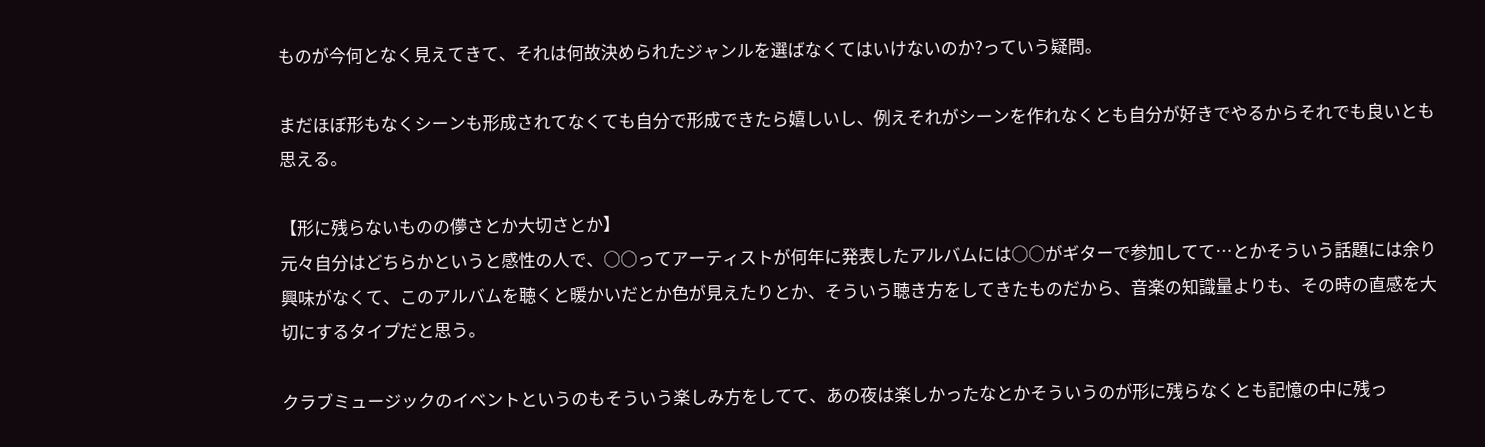ものが今何となく見えてきて、それは何故決められたジャンルを選ばなくてはいけないのか?っていう疑問。

まだほぼ形もなくシーンも形成されてなくても自分で形成できたら嬉しいし、例えそれがシーンを作れなくとも自分が好きでやるからそれでも良いとも思える。

【形に残らないものの儚さとか大切さとか】
元々自分はどちらかというと感性の人で、○○ってアーティストが何年に発表したアルバムには○○がギターで参加してて…とかそういう話題には余り興味がなくて、このアルバムを聴くと暖かいだとか色が見えたりとか、そういう聴き方をしてきたものだから、音楽の知識量よりも、その時の直感を大切にするタイプだと思う。

クラブミュージックのイベントというのもそういう楽しみ方をしてて、あの夜は楽しかったなとかそういうのが形に残らなくとも記憶の中に残っ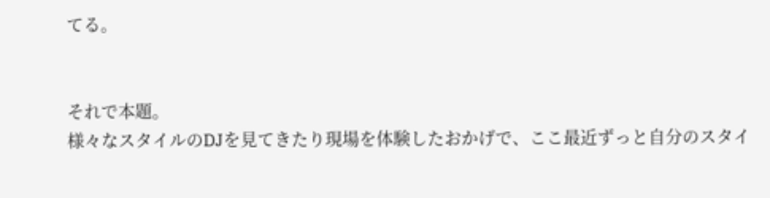てる。


それで本題。
様々なスタイルのDJを見てきたり現場を体験したおかげで、ここ最近ずっと自分のスタイ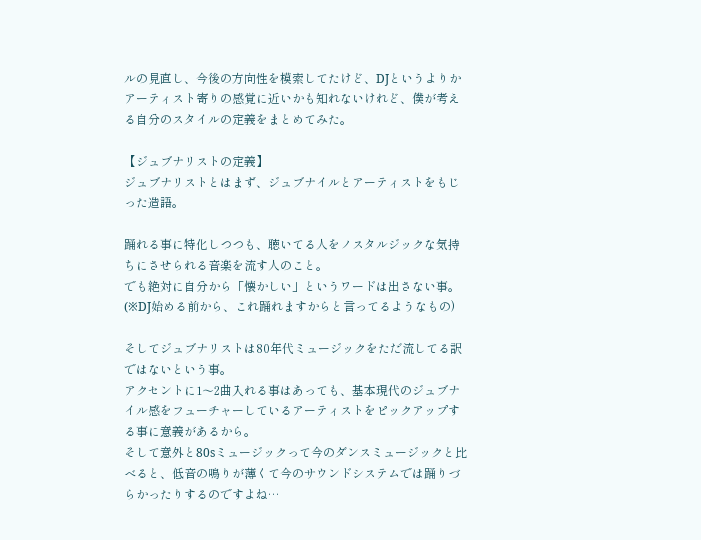ルの見直し、今後の方向性を模索してたけど、DJというよりかアーティスト寄りの感覚に近いかも知れないけれど、僕が考える自分のスタイルの定義をまとめてみた。

【ジュブナリストの定義】
ジュブナリストとはまず、ジュブナイルとアーティストをもじった造語。

踊れる事に特化しつつも、聴いてる人をノスタルジックな気持ちにさせられる音楽を流す人のこと。
でも絶対に自分から「懐かしい」というワードは出さない事。
(※DJ始める前から、これ踊れますからと言ってるようなもの)

そしてジュブナリストは80年代ミュージックをただ流してる訳ではないという事。
アクセントに1〜2曲入れる事はあっても、基本現代のジュブナイル感をフューチャーしているアーティストをピックアップする事に意義があるから。
そして意外と80sミュージックって今のダンスミュージックと比べると、低音の鳴りが薄くて今のサウンドシステムでは踊りづらかったりするのですよね…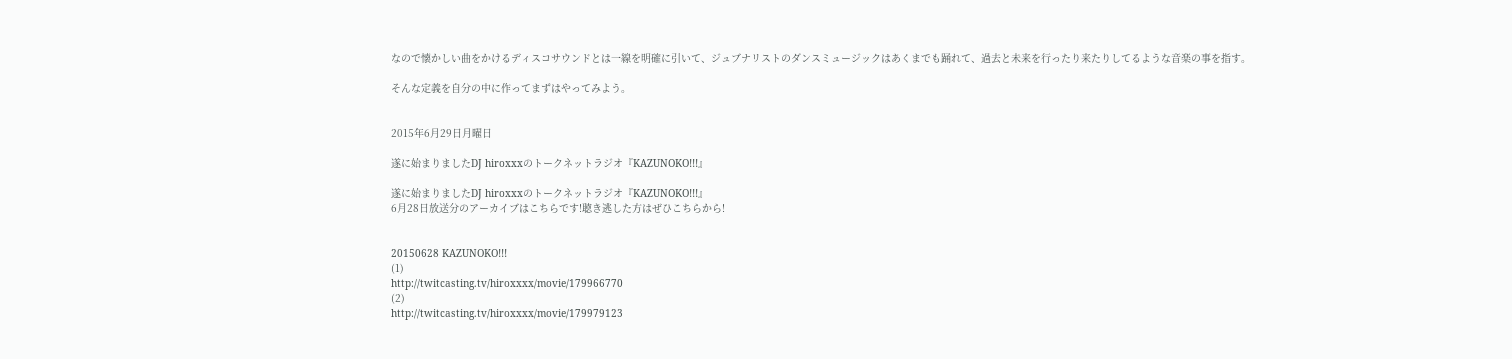なので懐かしい曲をかけるディスコサウンドとは一線を明確に引いて、ジュブナリストのダンスミュージックはあくまでも踊れて、過去と未来を行ったり来たりしてるような音楽の事を指す。

そんな定義を自分の中に作ってまずはやってみよう。


2015年6月29日月曜日

遂に始まりましたDJ hiroxxxのトークネットラジオ『KAZUNOKO!!!』

遂に始まりましたDJ hiroxxxのトークネットラジオ『KAZUNOKO!!!』
6月28日放送分のアーカイブはこちらです!聴き逃した方はぜひこちらから!


20150628 KAZUNOKO!!!
(1)
http://twitcasting.tv/hiroxxxx/movie/179966770
(2)
http://twitcasting.tv/hiroxxxx/movie/179979123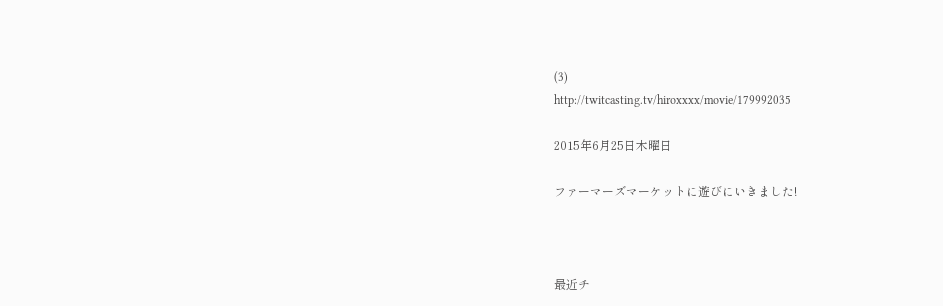(3)
http://twitcasting.tv/hiroxxxx/movie/179992035

2015年6月25日木曜日

ファーマーズマーケットに遊びにいきました!



最近チ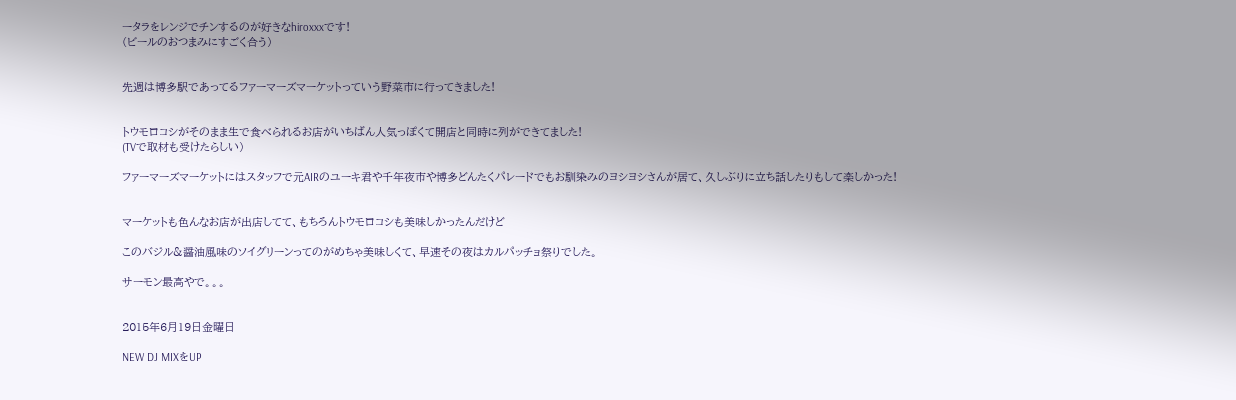ータラをレンジでチンするのが好きなhiroxxxです!
(ビールのおつまみにすごく合う)


先週は博多駅であってるファーマーズマーケットっていう野菜市に行ってきました!


トウモロコシがそのまま生で食べられるお店がいちばん人気っぽくて開店と同時に列ができてました!
(TVで取材も受けたらしい)

ファーマーズマーケットにはスタッフで元AIRのユーキ君や千年夜市や博多どんたくパレードでもお馴染みのヨシヨシさんが居て、久しぶりに立ち話したりもして楽しかった!


マーケットも色んなお店が出店してて、もちろんトウモロコシも美味しかったんだけど

このバジル&醤油風味のソイグリーンってのがめちゃ美味しくて、早速その夜はカルパッチョ祭りでした。

サーモン最高やで。。。


2015年6月19日金曜日

NEW DJ MIXをUP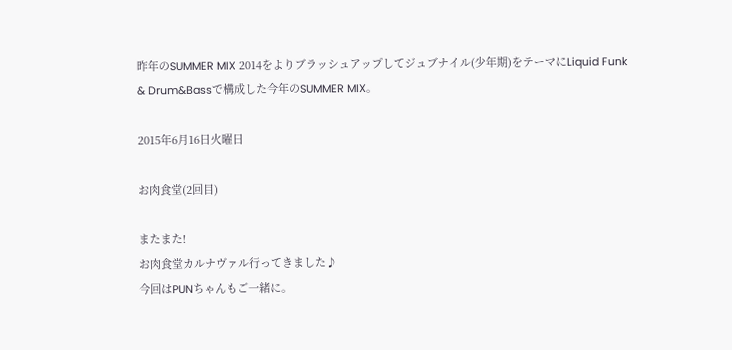昨年のSUMMER MIX 2014をよりブラッシュアップしてジュブナイル(少年期)をテーマにLiquid Funk & Drum&Bassで構成した今年のSUMMER MIX。

2015年6月16日火曜日

お肉食堂(2回目)

またまた!
お肉食堂カルナヴァル行ってきました♪
今回はPUNちゃんもご一緒に。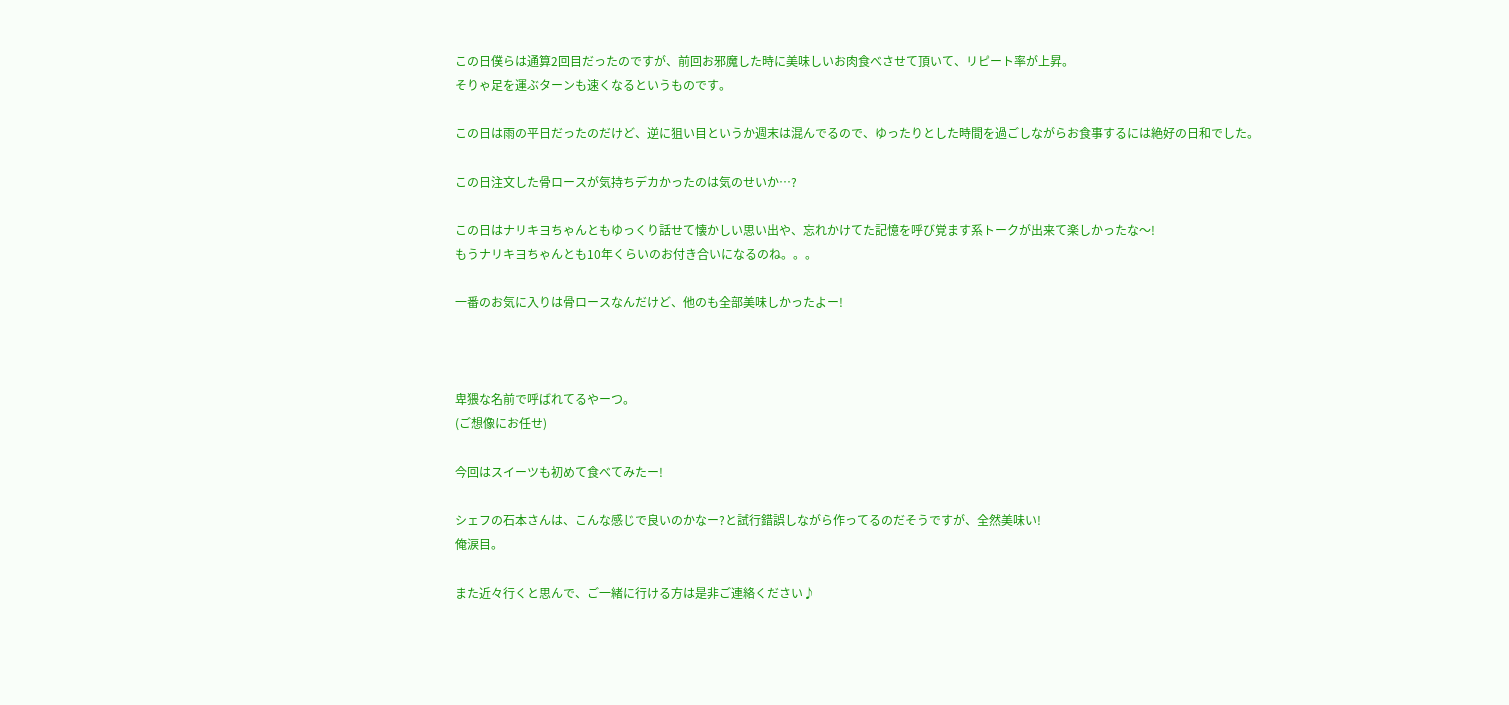この日僕らは通算2回目だったのですが、前回お邪魔した時に美味しいお肉食べさせて頂いて、リピート率が上昇。
そりゃ足を運ぶターンも速くなるというものです。

この日は雨の平日だったのだけど、逆に狙い目というか週末は混んでるので、ゆったりとした時間を過ごしながらお食事するには絶好の日和でした。

この日注文した骨ロースが気持ちデカかったのは気のせいか…?

この日はナリキヨちゃんともゆっくり話せて懐かしい思い出や、忘れかけてた記憶を呼び覚ます系トークが出来て楽しかったな〜!
もうナリキヨちゃんとも10年くらいのお付き合いになるのね。。。

一番のお気に入りは骨ロースなんだけど、他のも全部美味しかったよー!



卑猥な名前で呼ばれてるやーつ。
(ご想像にお任せ)

今回はスイーツも初めて食べてみたー!

シェフの石本さんは、こんな感じで良いのかなー?と試行錯誤しながら作ってるのだそうですが、全然美味い!
俺涙目。

また近々行くと思んで、ご一緒に行ける方は是非ご連絡ください♪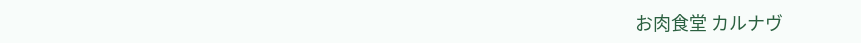お肉食堂 カルナヴ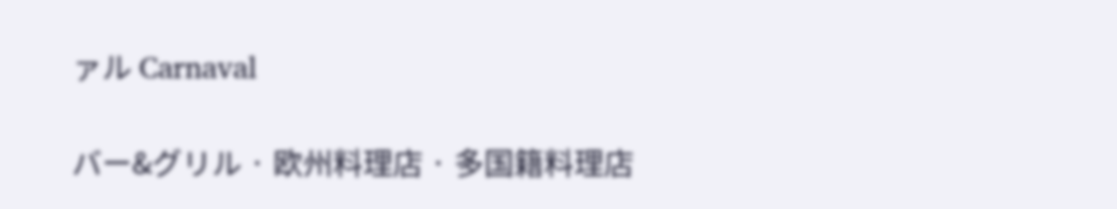ァル Carnaval

バー&グリル · 欧州料理店 · 多国籍料理店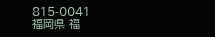815-0041
福岡県 福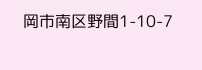岡市南区野間1-10-7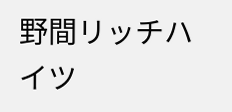野間リッチハイツ